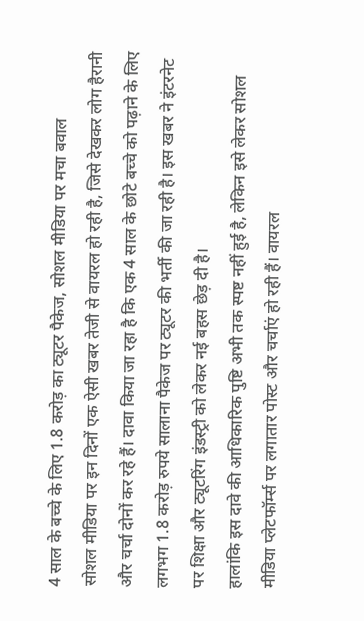4 साल के बच्चे के लिए 1.8 करोड़ का ट्यूटर पैकेज, सोशल मीडिया पर मचा बवाल
सोशल मीडिया पर इन दिनों एक ऐसी खबर तेजी से वायरल हो रही है, जिसे देखकर लोग हैरानी और चर्चा दोनों कर रहे हैं। दावा किया जा रहा है कि एक 4 साल के छोटे बच्चे को पढ़ाने के लिए लगभग 1.8 करोड़ रुपये सालाना पैकेज पर ट्यूटर की भर्ती की जा रही है। इस खबर ने इंटरनेट पर शिक्षा और ट्यूटरिंग इंडस्ट्री को लेकर नई बहस छेड़ दी है।
हालांकि इस दावे की आधिकारिक पुष्टि अभी तक स्पष्ट नहीं हुई है, लेकिन इसे लेकर सोशल मीडिया प्लेटफॉर्म्स पर लगातार पोस्ट और चर्चाएं हो रही हैं। वायरल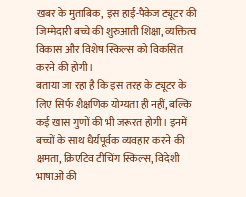खबर के मुताबिक, इस हाई-पैकेज ट्यूटर की जिम्मेदारी बच्चे की शुरुआती शिक्षा, व्यक्तित्व विकास और विशेष स्किल्स को विकसित करने की होगी।
बताया जा रहा है कि इस तरह के ट्यूटर के लिए सिर्फ शैक्षणिक योग्यता ही नहीं, बल्कि कई खास गुणों की भी जरूरत होगी। इनमें बच्चों के साथ धैर्यपूर्वक व्यवहार करने की क्षमता, क्रिएटिव टीचिंग स्किल्स, विदेशी भाषाओं की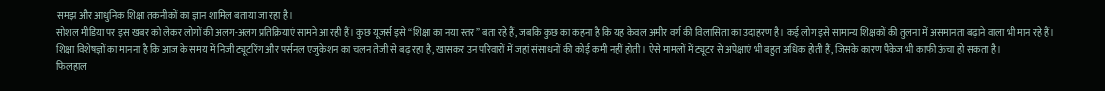समझ और आधुनिक शिक्षा तकनीकों का ज्ञान शामिल बताया जा रहा है।
सोशल मीडिया पर इस खबर को लेकर लोगों की अलग-अलग प्रतिक्रियाएं सामने आ रही हैं। कुछ यूजर्स इसे “शिक्षा का नया स्तर” बता रहे हैं, जबकि कुछ का कहना है कि यह केवल अमीर वर्ग की विलासिता का उदाहरण है। कई लोग इसे सामान्य शिक्षकों की तुलना में असमानता बढ़ाने वाला भी मान रहे हैं।
शिक्षा विशेषज्ञों का मानना है कि आज के समय में निजी ट्यूटरिंग और पर्सनल एजुकेशन का चलन तेजी से बढ़ रहा है, खासकर उन परिवारों में जहां संसाधनों की कोई कमी नहीं होती। ऐसे मामलों में ट्यूटर से अपेक्षाएं भी बहुत अधिक होती हैं, जिसके कारण पैकेज भी काफी ऊंचा हो सकता है।
फिलहाल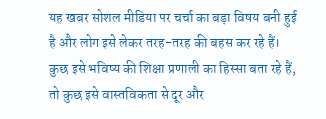यह खबर सोशल मीडिया पर चर्चा का बड़ा विषय बनी हुई है और लोग इसे लेकर तरह-तरह की बहस कर रहे हैं। कुछ इसे भविष्य की शिक्षा प्रणाली का हिस्सा बता रहे हैं, तो कुछ इसे वास्तविकता से दूर और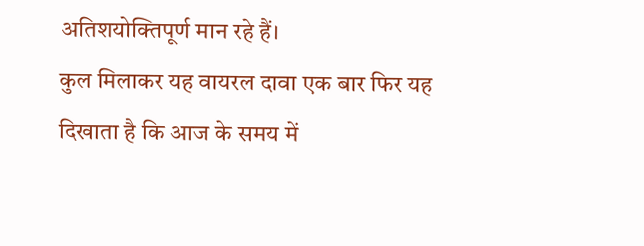अतिशयोक्तिपूर्ण मान रहे हैं।
कुल मिलाकर यह वायरल दावा एक बार फिर यह दिखाता है कि आज के समय में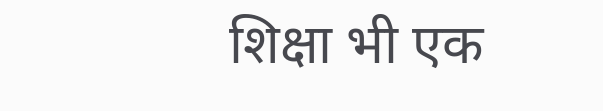शिक्षा भी एक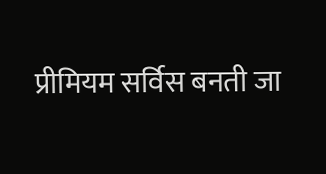प्रीमियम सर्विस बनती जा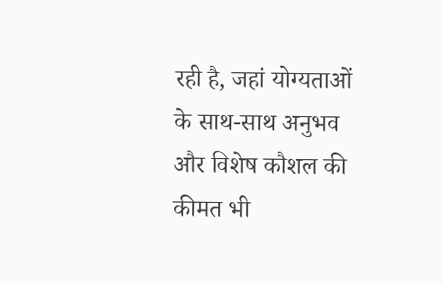रही है, जहां योग्यताओं के साथ-साथ अनुभव और विशेष कौशल की कीमत भी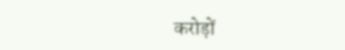करोड़ों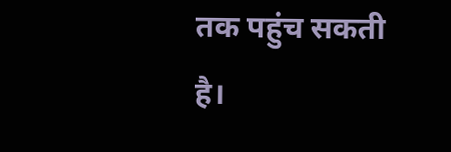तक पहुंच सकती है।